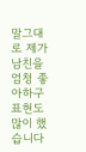말그대로 제가 남친을 엄청 좋아하구 표현도 많이 했습니다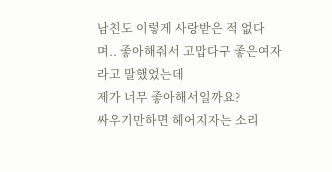남친도 이렇게 사랑받은 적 없다며.. 좋아해줘서 고맙다구 좋은여자라고 말했었는데
제가 너무 좋아해서일까요?
싸우기만하면 헤어지자는 소리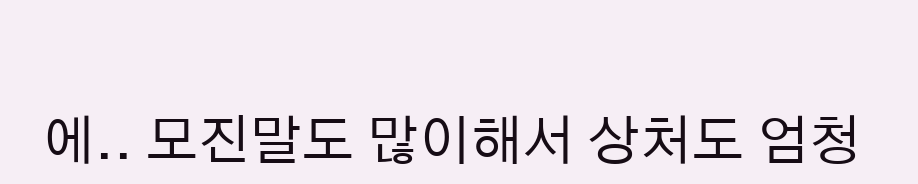에.. 모진말도 많이해서 상처도 엄청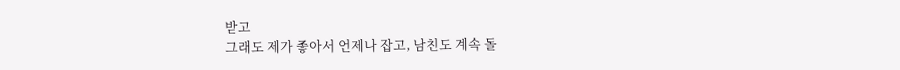받고
그래도 제가 좋아서 언제나 잡고, 남친도 계속 돌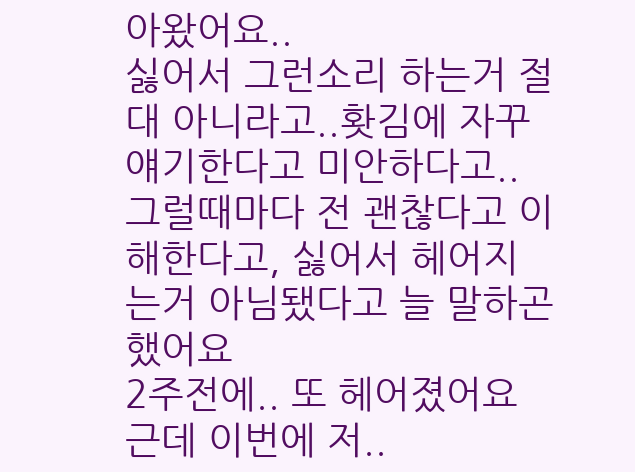아왔어요..
싫어서 그런소리 하는거 절대 아니라고..홧김에 자꾸 얘기한다고 미안하다고..
그럴때마다 전 괜찮다고 이해한다고, 싫어서 헤어지는거 아님됐다고 늘 말하곤 했어요
2주전에.. 또 헤어졌어요
근데 이번에 저..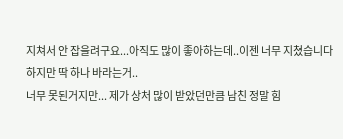지쳐서 안 잡을려구요...아직도 많이 좋아하는데..이젠 너무 지쳤습니다
하지만 딱 하나 바라는거..
너무 못된거지만... 제가 상처 많이 받았던만큼 남친 정말 힘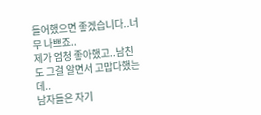들어했으면 좋겠습니다..너무 나쁘죠..
제가 엄청 좋아했고..남친도 그걸 알면서 고맙다했는데..
남자들은 자기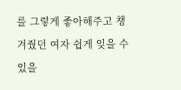를 그렇게 좋아해주고 챙겨줬던 여자 쉽게 잊을 수 있을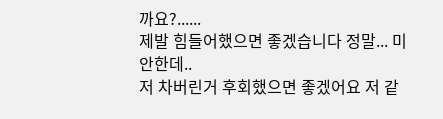까요?......
제발 힘들어했으면 좋겠습니다 정말... 미안한데..
저 차버린거 후회했으면 좋겠어요 저 같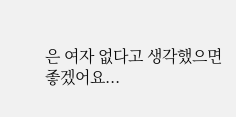은 여자 없다고 생각했으면 좋겠어요...